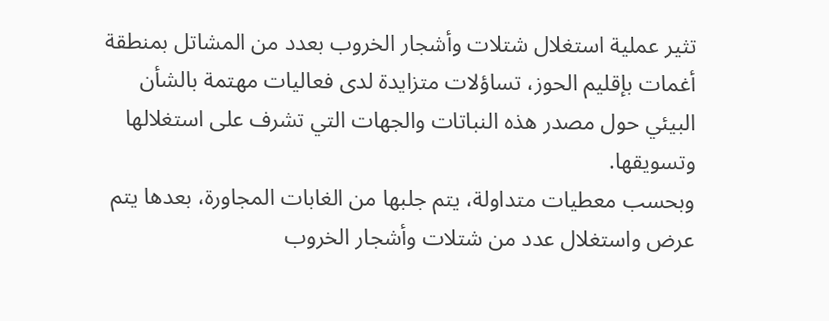تثير عملية استغلال شتلات وأشجار الخروب بعدد من المشاتل بمنطقة أغمات بإقليم الحوز، تساؤلات متزايدة لدى فعاليات مهتمة بالشأن البيئي حول مصدر هذه النباتات والجهات التي تشرف على استغلالها وتسويقها.
وبحسب معطيات متداولة، يتم جلبها من الغابات المجاورة، بعدها يتم عرض واستغلال عدد من شتلات وأشجار الخروب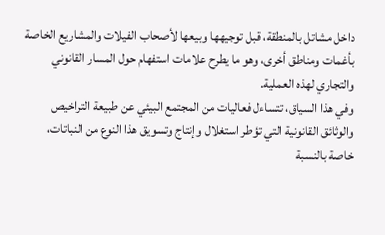داخل مشاتل بالمنطقة، قبل توجيهها وبيعها لأصحاب الفيلات والمشاريع الخاصة بأغمات ومناطق أخرى، وهو ما يطرح علامات استفهام حول المسار القانوني والتجاري لهذه العملية.
وفي هذا السياق، تتساءل فعاليات من المجتمع البيئي عن طبيعة التراخيص والوثائق القانونية التي تؤطر استغلال وإنتاج وتسويق هذا النوع من النباتات، خاصة بالنسبة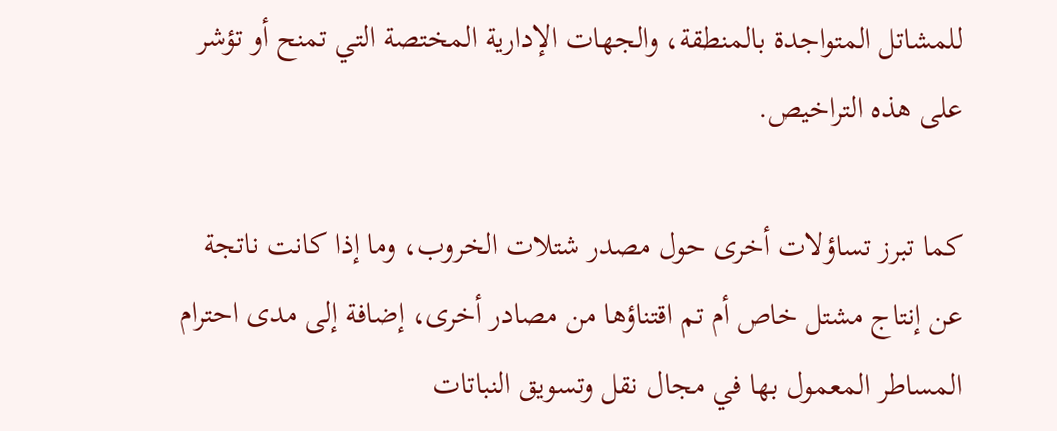للمشاتل المتواجدة بالمنطقة، والجهات الإدارية المختصة التي تمنح أو تؤشر على هذه التراخيص.

كما تبرز تساؤلات أخرى حول مصدر شتلات الخروب، وما إذا كانت ناتجة عن إنتاج مشتل خاص أم تم اقتناؤها من مصادر أخرى، إضافة إلى مدى احترام المساطر المعمول بها في مجال نقل وتسويق النباتات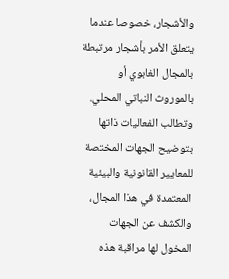والأشجار، خصوصا عندما يتعلق الأمر بأشجار مرتبطة بالمجال الغابوي أو بالموروث النباتي المحلي.
وتطالب الفعاليات ذاتها بتوضيح الجهات المختصة للمعايير القانونية والبيئية المعتمدة في هذا المجال، والكشف عن الجهات المخول لها مراقبة هذه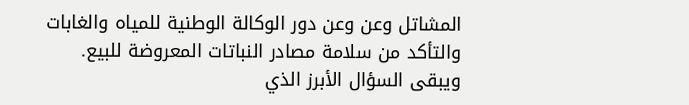المشاتل وعن وعن دور الوكالة الوطنية للمياه والغابات والتأكد من سلامة مصادر النباتات المعروضة للبيع.
ويبقى السؤال الأبرز الذي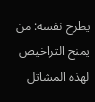يطرح نفسه: من يمنح التراخيص لهذه المشاتل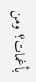بأغمات؟ ومن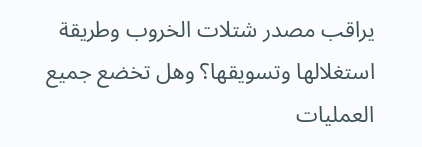يراقب مصدر شتلات الخروب وطريقة استغلالها وتسويقها؟ وهل تخضع جميع العمليات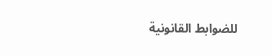للضوابط القانونية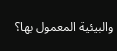والبيئية المعمول بها؟